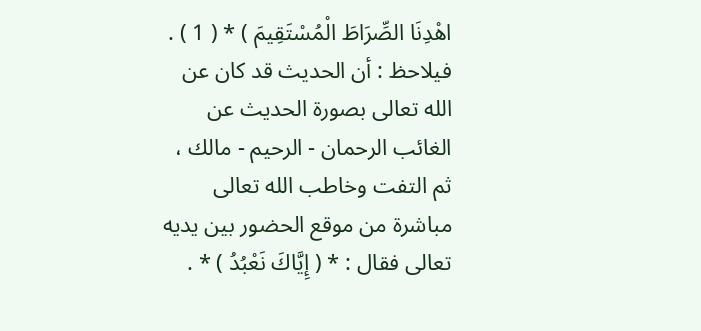اهْدِنَا الصِّرَاطَ الْمُسْتَقِيمَ ) * ( 1 ) . فيلاحظ : أن الحديث قد كان عن الله تعالى بصورة الحديث عن الغائب الرحمان - الرحيم - مالك ، ثم التفت وخاطب الله تعالى مباشرة من موقع الحضور بين يديه تعالى فقال : * ( إِيَّاكَ نَعْبُدُ ) * .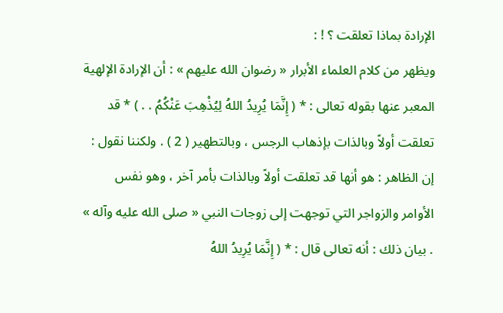الإرادة بماذا تعلقت ؟ ! :
ويظهر من كلام العلماء الأبرار « رضوان الله عليهم » : أن الإرادة الإلهية المعبر عنها بقوله تعالى : * ( إِنَّمَا يُرِيدُ اللهُ لِيُذْهِبَ عَنْكُمُ . . ) * قد تعلقت أولاً وبالذات بإذهاب الرجس ، وبالتطهير ( 2 ) . ولكننا نقول : إن الظاهر : هو أنها قد تعلقت أولاً وبالذات بأمر آخر ، وهو نفس الأوامر والزواجر التي توجهت إلى زوجات النبي « صلى الله عليه وآله » . بيان ذلك : أنه تعالى قال : * ( إِنَّمَا يُرِيدُ اللهُ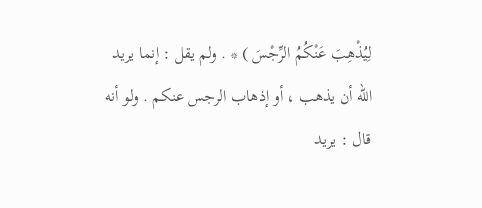لِيُذْهِبَ عَنْكُمُ الرِّجْسَ ) * . ولم يقل : إنما يريد الله أن يذهب ، أو إذهاب الرجس عنكم . ولو أنه قال : يريد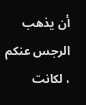أن يذهب الرجس عنكم ، لكانت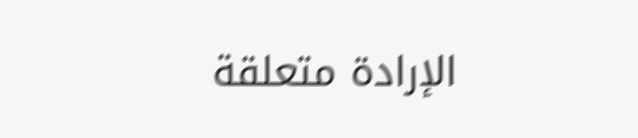الإرادة متعلقة